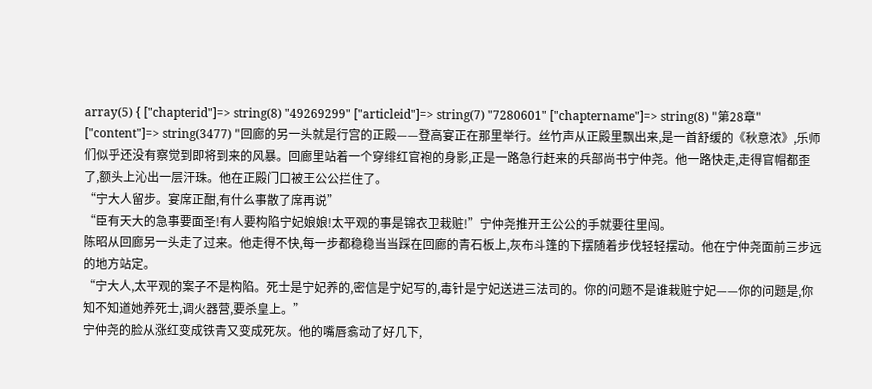array(5) { ["chapterid"]=> string(8) "49269299" ["articleid"]=> string(7) "7280601" ["chaptername"]=> string(8) "第28章" ["content"]=> string(3477) "回廊的另一头就是行宫的正殿——登高宴正在那里举行。丝竹声从正殿里飘出来,是一首舒缓的《秋意浓》,乐师们似乎还没有察觉到即将到来的风暴。回廊里站着一个穿绯红官袍的身影,正是一路急行赶来的兵部尚书宁仲尧。他一路快走,走得官帽都歪了,额头上沁出一层汗珠。他在正殿门口被王公公拦住了。
“宁大人留步。宴席正酣,有什么事散了席再说”
“臣有天大的急事要面圣!有人要构陷宁妃娘娘!太平观的事是锦衣卫栽赃!”宁仲尧推开王公公的手就要往里闯。
陈昭从回廊另一头走了过来。他走得不快,每一步都稳稳当当踩在回廊的青石板上,灰布斗篷的下摆随着步伐轻轻摆动。他在宁仲尧面前三步远的地方站定。
“宁大人,太平观的案子不是构陷。死士是宁妃养的,密信是宁妃写的,毒针是宁妃送进三法司的。你的问题不是谁栽赃宁妃——你的问题是,你知不知道她养死士,调火器营,要杀皇上。”
宁仲尧的脸从涨红变成铁青又变成死灰。他的嘴唇翕动了好几下,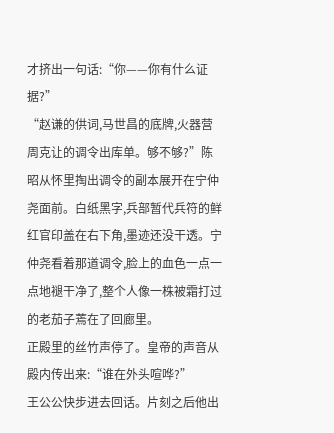才挤出一句话:“你——你有什么证据?”
“赵谦的供词,马世昌的底牌,火器营周克让的调令出库单。够不够?”陈昭从怀里掏出调令的副本展开在宁仲尧面前。白纸黑字,兵部暂代兵符的鲜红官印盖在右下角,墨迹还没干透。宁仲尧看着那道调令,脸上的血色一点一点地褪干净了,整个人像一株被霜打过的老茄子蔫在了回廊里。
正殿里的丝竹声停了。皇帝的声音从殿内传出来:“谁在外头喧哗?”
王公公快步进去回话。片刻之后他出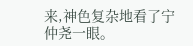来,神色复杂地看了宁仲尧一眼。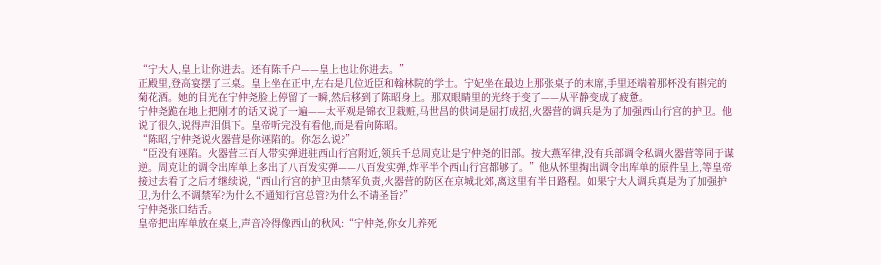“宁大人,皇上让你进去。还有陈千户——皇上也让你进去。”
正殿里,登高宴摆了三桌。皇上坐在正中,左右是几位近臣和翰林院的学士。宁妃坐在最边上那张桌子的末席,手里还端着那杯没有斟完的菊花酒。她的目光在宁仲尧脸上停留了一瞬,然后移到了陈昭身上。那双眼睛里的光终于变了——从平静变成了疲惫。
宁仲尧跪在地上把刚才的话又说了一遍——太平观是锦衣卫栽赃,马世昌的供词是屈打成招,火器营的调兵是为了加强西山行宫的护卫。他说了很久,说得声泪俱下。皇帝听完没有看他,而是看向陈昭。
“陈昭,宁仲尧说火器营是你诬陷的。你怎么说?”
“臣没有诬陷。火器营三百人带实弹进驻西山行宫附近,领兵千总周克让是宁仲尧的旧部。按大燕军律,没有兵部调令私调火器营等同于谋逆。周克让的调令出库单上多出了八百发实弹——八百发实弹,炸平半个西山行宫都够了。”他从怀里掏出调令出库单的原件呈上,等皇帝接过去看了之后才继续说,“西山行宫的护卫由禁军负责,火器营的防区在京城北郊,离这里有半日路程。如果宁大人调兵真是为了加强护卫,为什么不调禁军?为什么不通知行宫总管?为什么不请圣旨?”
宁仲尧张口结舌。
皇帝把出库单放在桌上,声音冷得像西山的秋风:“宁仲尧,你女儿养死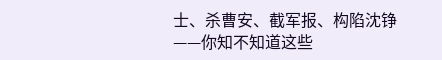士、杀曹安、截军报、构陷沈铮——你知不知道这些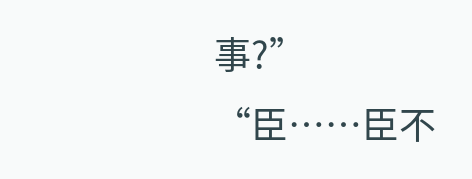事?”
“臣……臣不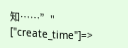知……”" ["create_time"]=>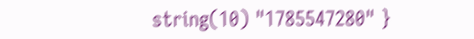string(10) "1785547280" }